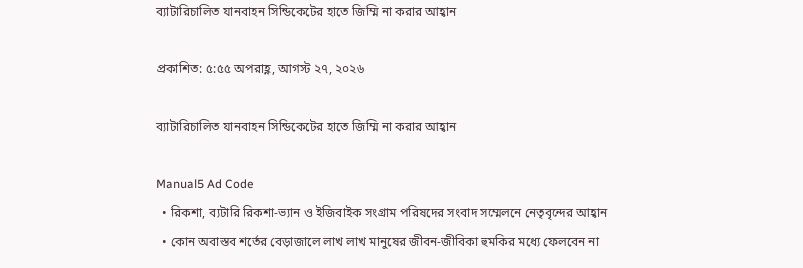ব্যাটারিচালিত যানবাহন সিন্ডিকেটের হাতে জিম্মি না করার আহ্বান

প্রকাশিত: ৫:৫৫ অপরাহ্ণ, আগস্ট ২৭, ২০২৬

ব্যাটারিচালিত যানবাহন সিন্ডিকেটের হাতে জিম্মি না করার আহ্বান

Manual5 Ad Code
  • রিকশা, ব্যটারি রিকশা-ভ্যান ও ইজিবাইক সংগ্রাম পরিষদের সংবাদ সম্মেলনে নেতৃবৃন্দের আহ্বান
  • কোন অবাস্তব শর্তের বেড়াজালে লাখ লাখ মানুষের জীবন-জীবিকা হুমকির মধ্যে ফেলবেন না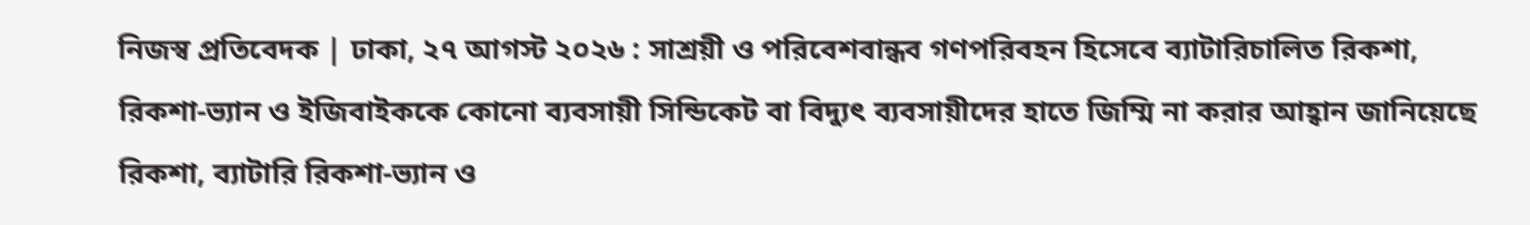নিজস্ব প্রতিবেদক | ঢাকা, ২৭ আগস্ট ২০২৬ : সাশ্রয়ী ও পরিবেশবান্ধব গণপরিবহন হিসেবে ব্যাটারিচালিত রিকশা, রিকশা-ভ্যান ও ইজিবাইককে কোনো ব্যবসায়ী সিন্ডিকেট বা বিদ্যুৎ ব্যবসায়ীদের হাতে জিম্মি না করার আহ্বান জানিয়েছে রিকশা, ব্যাটারি রিকশা-ভ্যান ও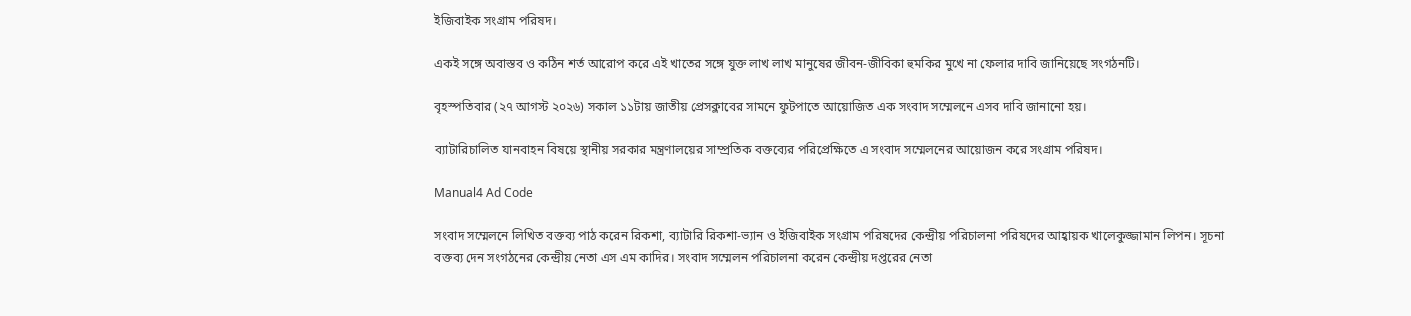ইজিবাইক সংগ্রাম পরিষদ।

একই সঙ্গে অবাস্তব ও কঠিন শর্ত আরোপ করে এই খাতের সঙ্গে যুক্ত লাখ লাখ মানুষের জীবন-জীবিকা হুমকির মুখে না ফেলার দাবি জানিয়েছে সংগঠনটি।

বৃহস্পতিবার (২৭ আগস্ট ২০২৬) সকাল ১১টায় জাতীয় প্রেসক্লাবের সামনে ফুটপাতে আয়োজিত এক সংবাদ সম্মেলনে এসব দাবি জানানো হয়।

ব্যাটারিচালিত যানবাহন বিষয়ে স্থানীয় সরকার মন্ত্রণালয়ের সাম্প্রতিক বক্তব্যের পরিপ্রেক্ষিতে এ সংবাদ সম্মেলনের আয়োজন করে সংগ্রাম পরিষদ।

Manual4 Ad Code

সংবাদ সম্মেলনে লিখিত বক্তব্য পাঠ করেন রিকশা, ব্যাটারি রিকশা-ভ্যান ও ইজিবাইক সংগ্রাম পরিষদের কেন্দ্রীয় পরিচালনা পরিষদের আহ্বায়ক খালেকুজ্জামান লিপন। সূচনা বক্তব্য দেন সংগঠনের কেন্দ্রীয় নেতা এস এম কাদির। সংবাদ সম্মেলন পরিচালনা করেন কেন্দ্রীয় দপ্তরের নেতা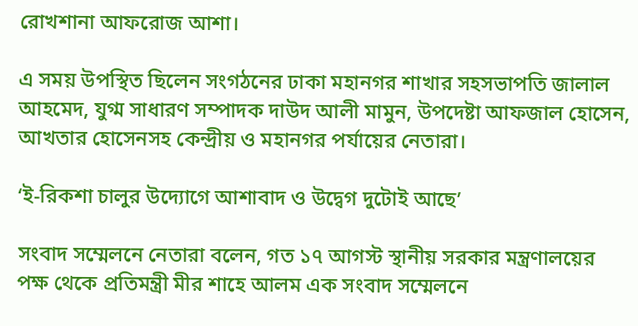রোখশানা আফরোজ আশা।

এ সময় উপস্থিত ছিলেন সংগঠনের ঢাকা মহানগর শাখার সহসভাপতি জালাল আহমেদ, যুগ্ম সাধারণ সম্পাদক দাউদ আলী মামুন, উপদেষ্টা আফজাল হোসেন, আখতার হোসেনসহ কেন্দ্রীয় ও মহানগর পর্যায়ের নেতারা।

‘ই-রিকশা চালুর উদ্যোগে আশাবাদ ও উদ্বেগ দুটোই আছে’

সংবাদ সম্মেলনে নেতারা বলেন, গত ১৭ আগস্ট স্থানীয় সরকার মন্ত্রণালয়ের পক্ষ থেকে প্রতিমন্ত্রী মীর শাহে আলম এক সংবাদ সম্মেলনে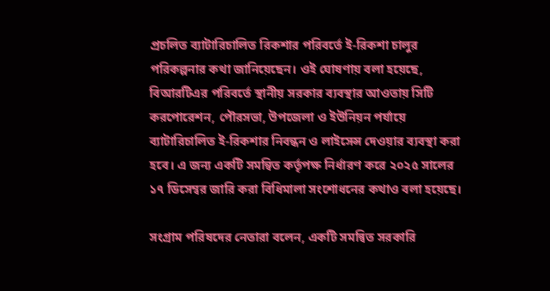প্রচলিত ব্যাটারিচালিত রিকশার পরিবর্তে ই-রিকশা চালুর পরিকল্পনার কথা জানিয়েছেন। ওই ঘোষণায় বলা হয়েছে, বিআরটিএর পরিবর্তে স্থানীয় সরকার ব্যবস্থার আওতায় সিটি করপোরেশন, পৌরসভা, উপজেলা ও ইউনিয়ন পর্যায়ে ব্যাটারিচালিত ই-রিকশার নিবন্ধন ও লাইসেন্স দেওয়ার ব্যবস্থা করা হবে। এ জন্য একটি সমন্বিত কর্তৃপক্ষ নির্ধারণ করে ২০২৫ সালের ১৭ ডিসেম্বর জারি করা বিধিমালা সংশোধনের কথাও বলা হয়েছে।

সংগ্রাম পরিষদের নেতারা বলেন, একটি সমন্বিত সরকারি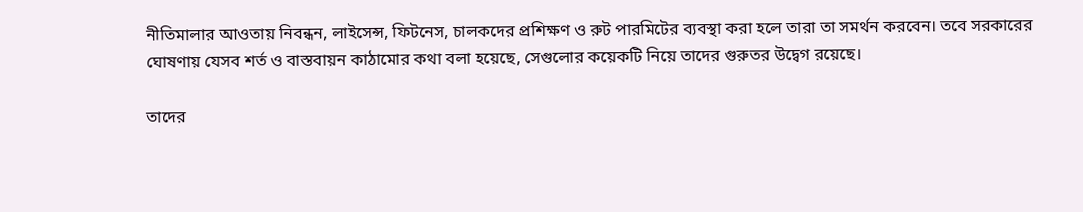নীতিমালার আওতায় নিবন্ধন, লাইসেন্স, ফিটনেস, চালকদের প্রশিক্ষণ ও রুট পারমিটের ব্যবস্থা করা হলে তারা তা সমর্থন করবেন। তবে সরকারের ঘোষণায় যেসব শর্ত ও বাস্তবায়ন কাঠামোর কথা বলা হয়েছে, সেগুলোর কয়েকটি নিয়ে তাদের গুরুতর উদ্বেগ রয়েছে।

তাদের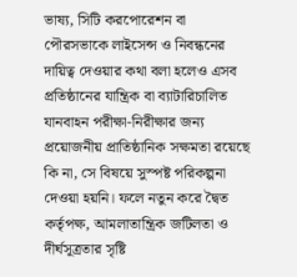ভাষ্য, সিটি করপোরেশন বা পৌরসভাকে লাইসেন্স ও নিবন্ধনের দায়িত্ব দেওয়ার কথা বলা হলেও এসব প্রতিষ্ঠানের যান্ত্রিক বা ব্যাটারিচালিত যানবাহন পরীক্ষা-নিরীক্ষার জন্য প্রয়োজনীয় প্রাতিষ্ঠানিক সক্ষমতা রয়েছে কি না, সে বিষয়ে সুস্পষ্ট পরিকল্পনা দেওয়া হয়নি। ফলে নতুন করে দ্বৈত কর্তৃপক্ষ, আমলাতান্ত্রিক জটিলতা ও দীর্ঘসূত্রতার সৃষ্টি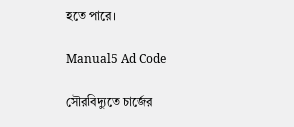হতে পারে।

Manual5 Ad Code

সৌরবিদ্যুতে চার্জের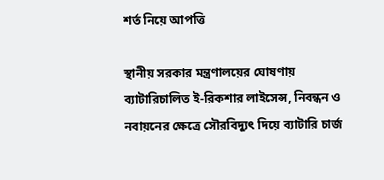শর্ত নিয়ে আপত্তি

স্থানীয় সরকার মন্ত্রণালয়ের ঘোষণায় ব্যাটারিচালিত ই-রিকশার লাইসেন্স, নিবন্ধন ও নবায়নের ক্ষেত্রে সৌরবিদ্যুৎ দিয়ে ব্যাটারি চার্জ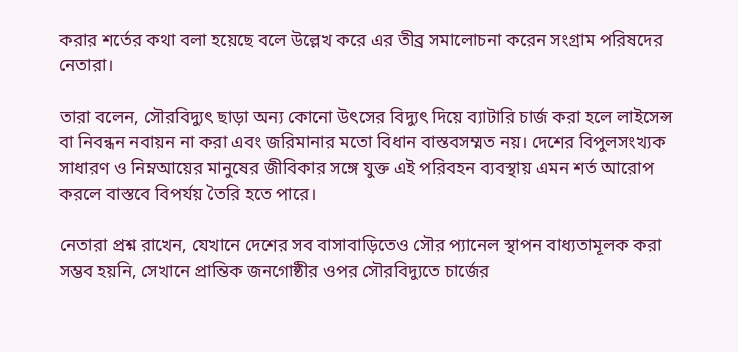করার শর্তের কথা বলা হয়েছে বলে উল্লেখ করে এর তীব্র সমালোচনা করেন সংগ্রাম পরিষদের নেতারা।

তারা বলেন, সৌরবিদ্যুৎ ছাড়া অন্য কোনো উৎসের বিদ্যুৎ দিয়ে ব্যাটারি চার্জ করা হলে লাইসেন্স বা নিবন্ধন নবায়ন না করা এবং জরিমানার মতো বিধান বাস্তবসম্মত নয়। দেশের বিপুলসংখ্যক সাধারণ ও নিম্নআয়ের মানুষের জীবিকার সঙ্গে যুক্ত এই পরিবহন ব্যবস্থায় এমন শর্ত আরোপ করলে বাস্তবে বিপর্যয় তৈরি হতে পারে।

নেতারা প্রশ্ন রাখেন, যেখানে দেশের সব বাসাবাড়িতেও সৌর প্যানেল স্থাপন বাধ্যতামূলক করা সম্ভব হয়নি, সেখানে প্রান্তিক জনগোষ্ঠীর ওপর সৌরবিদ্যুতে চার্জের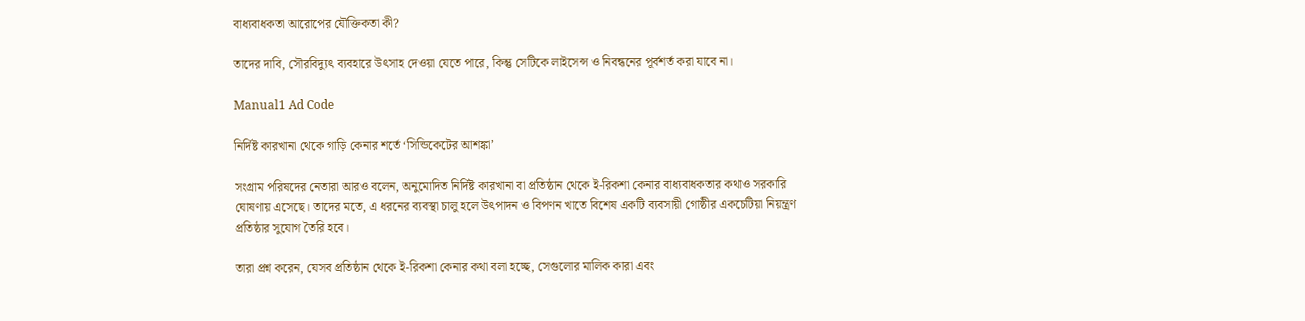বাধ্যবাধকতা আরোপের যৌক্তিকতা কী?

তাদের দাবি, সৌরবিদ্যুৎ ব্যবহারে উৎসাহ দেওয়া যেতে পারে, কিন্তু সেটিকে লাইসেন্স ও নিবন্ধনের পূর্বশর্ত করা যাবে না।

Manual1 Ad Code

নির্দিষ্ট কারখানা থেকে গাড়ি কেনার শর্তে ‘সিন্ডিকেটের আশঙ্কা’

সংগ্রাম পরিষদের নেতারা আরও বলেন, অনুমোদিত নির্দিষ্ট কারখানা বা প্রতিষ্ঠান থেকে ই-রিকশা কেনার বাধ্যবাধকতার কথাও সরকারি ঘোষণায় এসেছে। তাদের মতে, এ ধরনের ব্যবস্থা চালু হলে উৎপাদন ও বিপণন খাতে বিশেষ একটি ব্যবসায়ী গোষ্ঠীর একচেটিয়া নিয়ন্ত্রণ প্রতিষ্ঠার সুযোগ তৈরি হবে।

তারা প্রশ্ন করেন, যেসব প্রতিষ্ঠান থেকে ই-রিকশা কেনার কথা বলা হচ্ছে, সেগুলোর মালিক কারা এবং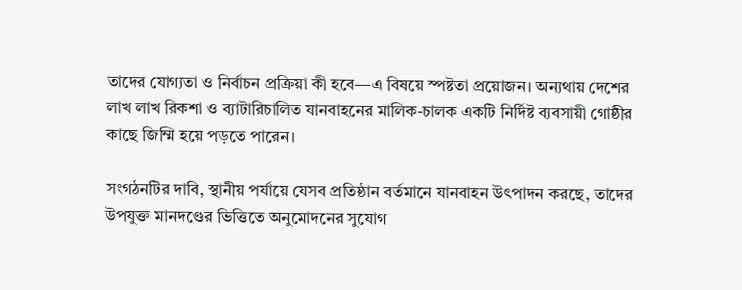তাদের যোগ্যতা ও নির্বাচন প্রক্রিয়া কী হবে—এ বিষয়ে স্পষ্টতা প্রয়োজন। অন্যথায় দেশের লাখ লাখ রিকশা ও ব্যাটারিচালিত যানবাহনের মালিক-চালক একটি নির্দিষ্ট ব্যবসায়ী গোষ্ঠীর কাছে জিম্মি হয়ে পড়তে পারেন।

সংগঠনটির দাবি, স্থানীয় পর্যায়ে যেসব প্রতিষ্ঠান বর্তমানে যানবাহন উৎপাদন করছে, তাদের উপযুক্ত মানদণ্ডের ভিত্তিতে অনুমোদনের সুযোগ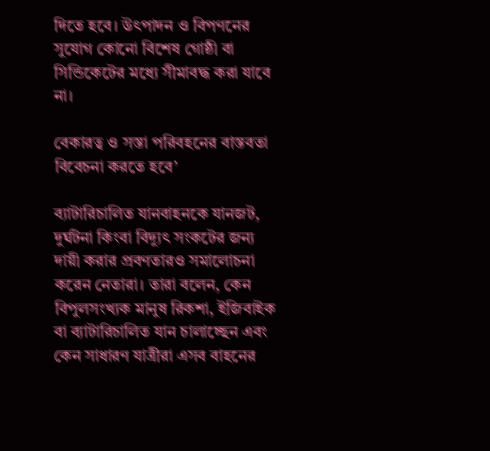দিতে হবে। উৎপাদন ও বিপণনের সুযোগ কোনো বিশেষ গোষ্ঠী বা সিন্ডিকেটের মধ্যে সীমাবদ্ধ করা যাবে না।

বেকারত্ব ও সস্তা পরিবহনের বাস্তবতা বিবেচনা করতে হবে’

ব্যাটারিচালিত যানবাহনকে যানজট, দুর্ঘটনা কিংবা বিদ্যুৎ সংকটের জন্য দায়ী করার প্রবণতারও সমালোচনা করেন নেতারা। তারা বলেন, কেন বিপুলসংখ্যক মানুষ রিকশা, ইজিবাইক বা ব্যাটারিচালিত যান চালাচ্ছেন এবং কেন সাধারণ যাত্রীরা এসব বাহনের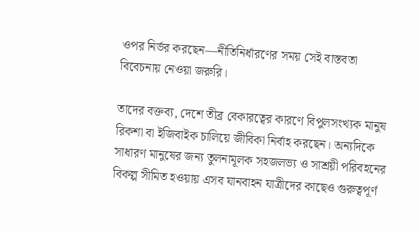ওপর নির্ভর করছেন—নীতিনির্ধারণের সময় সেই বাস্তবতা বিবেচনায় নেওয়া জরুরি।

তাদের বক্তব্য, দেশে তীব্র বেকারত্বের কারণে বিপুলসংখ্যক মানুষ রিকশা বা ইজিবাইক চালিয়ে জীবিকা নির্বাহ করছেন। অন্যদিকে সাধারণ মানুষের জন্য তুলনামূলক সহজলভ্য ও সাশ্রয়ী পরিবহনের বিকল্প সীমিত হওয়ায় এসব যানবাহন যাত্রীদের কাছেও গুরুত্বপূর্ণ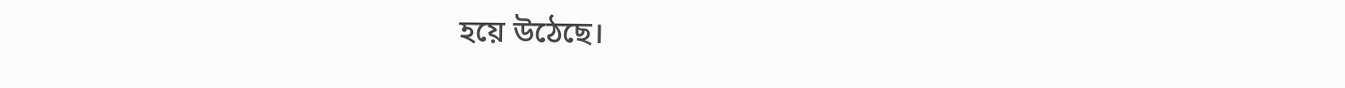হয়ে উঠেছে।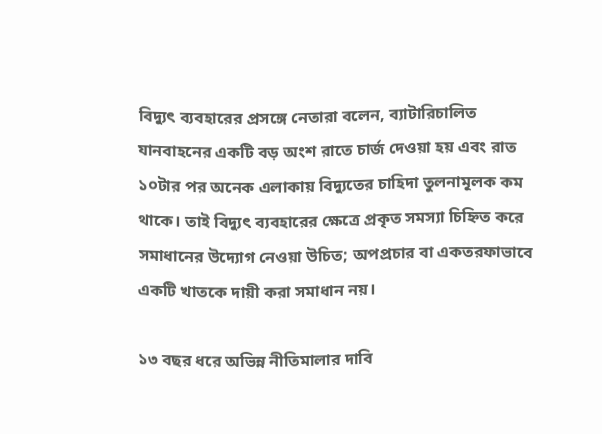বিদ্যুৎ ব্যবহারের প্রসঙ্গে নেতারা বলেন, ব্যাটারিচালিত যানবাহনের একটি বড় অংশ রাতে চার্জ দেওয়া হয় এবং রাত ১০টার পর অনেক এলাকায় বিদ্যুতের চাহিদা তুলনামূলক কম থাকে। তাই বিদ্যুৎ ব্যবহারের ক্ষেত্রে প্রকৃত সমস্যা চিহ্নিত করে সমাধানের উদ্যোগ নেওয়া উচিত; অপপ্রচার বা একতরফাভাবে একটি খাতকে দায়ী করা সমাধান নয়।

১৩ বছর ধরে অভিন্ন নীতিমালার দাবি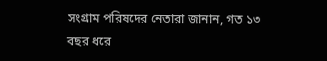সংগ্রাম পরিষদের নেতারা জানান, গত ১৩ বছর ধরে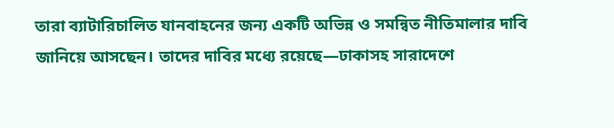তারা ব্যাটারিচালিত যানবাহনের জন্য একটি অভিন্ন ও সমন্বিত নীতিমালার দাবি জানিয়ে আসছেন। তাদের দাবির মধ্যে রয়েছে—ঢাকাসহ সারাদেশে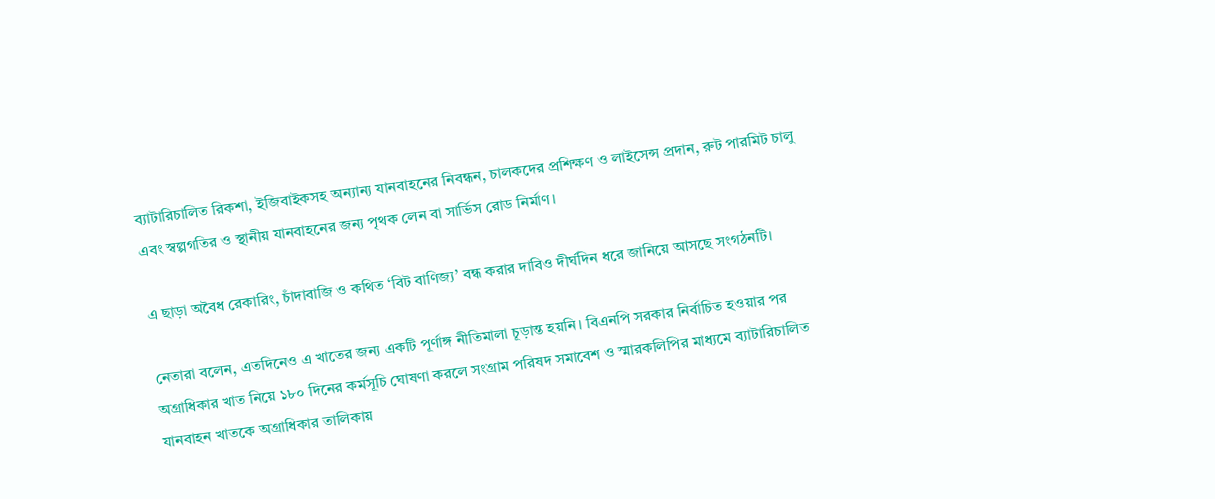ব্যাটারিচালিত রিকশা, ইজিবাইকসহ অন্যান্য যানবাহনের নিবন্ধন, চালকদের প্রশিক্ষণ ও লাইসেন্স প্রদান, রুট পারমিট চালু এবং স্বল্পগতির ও স্থানীয় যানবাহনের জন্য পৃথক লেন বা সার্ভিস রোড নির্মাণ।

এ ছাড়া অবৈধ রেকারিং, চাঁদাবাজি ও কথিত ‘বিট বাণিজ্য’ বন্ধ করার দাবিও দীর্ঘদিন ধরে জানিয়ে আসছে সংগঠনটি।

নেতারা বলেন, এতদিনেও এ খাতের জন্য একটি পূর্ণাঙ্গ নীতিমালা চূড়ান্ত হয়নি। বিএনপি সরকার নির্বাচিত হওয়ার পর অগ্রাধিকার খাত নিয়ে ১৮০ দিনের কর্মসূচি ঘোষণা করলে সংগ্রাম পরিষদ সমাবেশ ও স্মারকলিপির মাধ্যমে ব্যাটারিচালিত যানবাহন খাতকে অগ্রাধিকার তালিকায়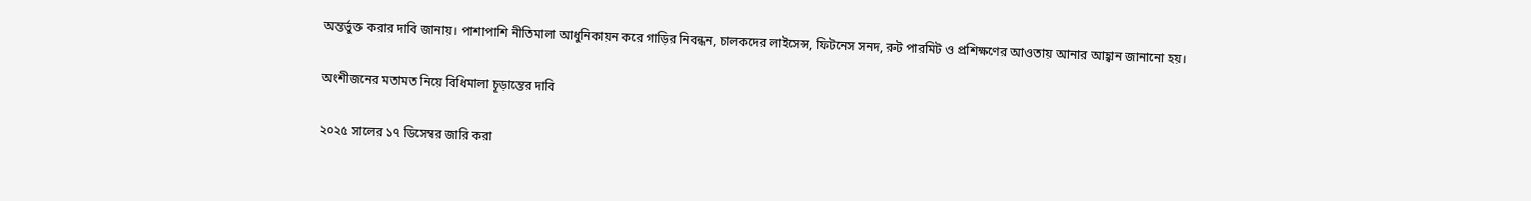অন্তর্ভুক্ত করার দাবি জানায়। পাশাপাশি নীতিমালা আধুনিকায়ন করে গাড়ির নিবন্ধন, চালকদের লাইসেন্স, ফিটনেস সনদ, রুট পারমিট ও প্রশিক্ষণের আওতায় আনার আহ্বান জানানো হয়।

অংশীজনের মতামত নিয়ে বিধিমালা চূড়ান্তের দাবি

২০২৫ সালের ১৭ ডিসেম্বর জারি করা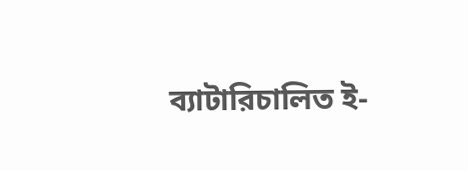ব্যাটারিচালিত ই-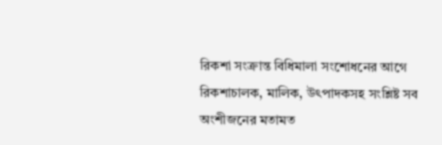রিকশা সংক্রান্ত বিধিমালা সংশোধনের আগে রিকশাচালক, মালিক, উৎপাদকসহ সংশ্লিষ্ট সব অংশীজনের মতামত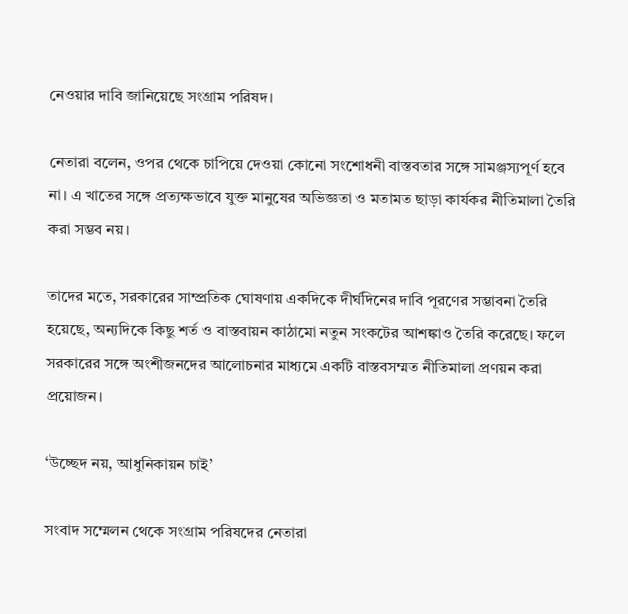নেওয়ার দাবি জানিয়েছে সংগ্রাম পরিষদ।

নেতারা বলেন, ওপর থেকে চাপিয়ে দেওয়া কোনো সংশোধনী বাস্তবতার সঙ্গে সামঞ্জস্যপূর্ণ হবে না। এ খাতের সঙ্গে প্রত্যক্ষভাবে যুক্ত মানুষের অভিজ্ঞতা ও মতামত ছাড়া কার্যকর নীতিমালা তৈরি করা সম্ভব নয়।

তাদের মতে, সরকারের সাম্প্রতিক ঘোষণায় একদিকে দীর্ঘদিনের দাবি পূরণের সম্ভাবনা তৈরি হয়েছে, অন্যদিকে কিছু শর্ত ও বাস্তবায়ন কাঠামো নতুন সংকটের আশঙ্কাও তৈরি করেছে। ফলে সরকারের সঙ্গে অংশীজনদের আলোচনার মাধ্যমে একটি বাস্তবসম্মত নীতিমালা প্রণয়ন করা প্রয়োজন।

‘উচ্ছেদ নয়, আধুনিকায়ন চাই’

সংবাদ সম্মেলন থেকে সংগ্রাম পরিষদের নেতারা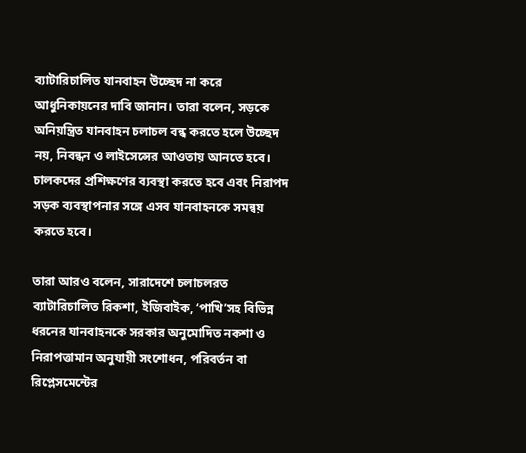ব্যাটারিচালিত যানবাহন উচ্ছেদ না করে আধুনিকায়নের দাবি জানান। তারা বলেন, সড়কে অনিয়ন্ত্রিত যানবাহন চলাচল বন্ধ করতে হলে উচ্ছেদ নয়, নিবন্ধন ও লাইসেন্সের আওতায় আনতে হবে। চালকদের প্রশিক্ষণের ব্যবস্থা করতে হবে এবং নিরাপদ সড়ক ব্যবস্থাপনার সঙ্গে এসব যানবাহনকে সমন্বয় করতে হবে।

তারা আরও বলেন, সারাদেশে চলাচলরত ব্যাটারিচালিত রিকশা, ইজিবাইক, ‘পাখি’সহ বিভিন্ন ধরনের যানবাহনকে সরকার অনুমোদিত নকশা ও নিরাপত্তামান অনুযায়ী সংশোধন, পরিবর্তন বা রিপ্লেসমেন্টের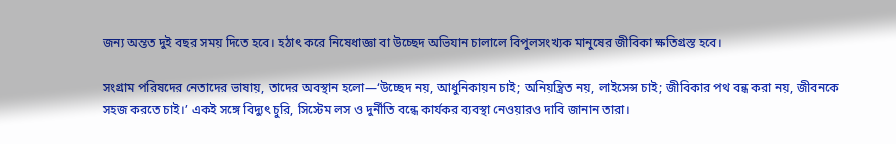জন্য অন্তত দুই বছর সময় দিতে হবে। হঠাৎ করে নিষেধাজ্ঞা বা উচ্ছেদ অভিযান চালালে বিপুলসংখ্যক মানুষের জীবিকা ক্ষতিগ্রস্ত হবে।

সংগ্রাম পরিষদের নেতাদের ভাষায়, তাদের অবস্থান হলো—‘উচ্ছেদ নয়, আধুনিকায়ন চাই; অনিয়ন্ত্রিত নয়, লাইসেন্স চাই; জীবিকার পথ বন্ধ করা নয়, জীবনকে সহজ করতে চাই।’ একই সঙ্গে বিদ্যুৎ চুরি, সিস্টেম লস ও দুর্নীতি বন্ধে কার্যকর ব্যবস্থা নেওয়ারও দাবি জানান তারা।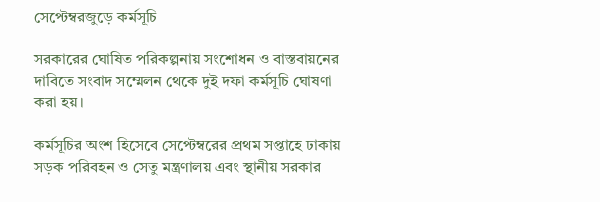সেপ্টেম্বরজুড়ে কর্মসূচি

সরকারের ঘোষিত পরিকল্পনায় সংশোধন ও বাস্তবায়নের দাবিতে সংবাদ সম্মেলন থেকে দুই দফা কর্মসূচি ঘোষণা করা হয়।

কর্মসূচির অংশ হিসেবে সেপ্টেম্বরের প্রথম সপ্তাহে ঢাকায় সড়ক পরিবহন ও সেতু মন্ত্রণালয় এবং স্থানীয় সরকার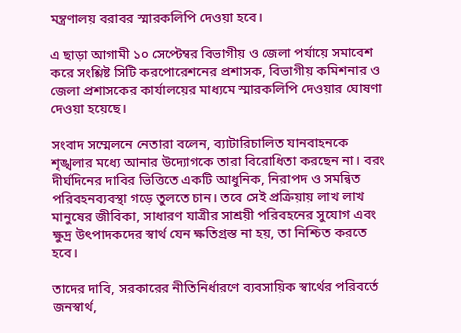মন্ত্রণালয় বরাবর স্মারকলিপি দেওয়া হবে।

এ ছাড়া আগামী ১০ সেপ্টেম্বর বিভাগীয় ও জেলা পর্যায়ে সমাবেশ করে সংশ্লিষ্ট সিটি করপোরেশনের প্রশাসক, বিভাগীয় কমিশনার ও জেলা প্রশাসকের কার্যালয়ের মাধ্যমে স্মারকলিপি দেওয়ার ঘোষণা দেওয়া হয়েছে।

সংবাদ সম্মেলনে নেতারা বলেন, ব্যাটারিচালিত যানবাহনকে শৃঙ্খলার মধ্যে আনার উদ্যোগকে তারা বিরোধিতা করছেন না। বরং দীর্ঘদিনের দাবির ভিত্তিতে একটি আধুনিক, নিরাপদ ও সমন্বিত পরিবহনব্যবস্থা গড়ে তুলতে চান। তবে সেই প্রক্রিয়ায় লাখ লাখ মানুষের জীবিকা, সাধারণ যাত্রীর সাশ্রয়ী পরিবহনের সুযোগ এবং ক্ষুদ্র উৎপাদকদের স্বার্থ যেন ক্ষতিগ্রস্ত না হয়, তা নিশ্চিত করতে হবে।

তাদের দাবি, সরকারের নীতিনির্ধারণে ব্যবসায়িক স্বার্থের পরিবর্তে জনস্বার্থ,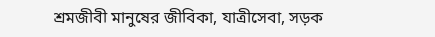শ্রমজীবী মানুষের জীবিকা, যাত্রীসেবা, সড়ক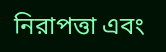নিরাপত্তা এবং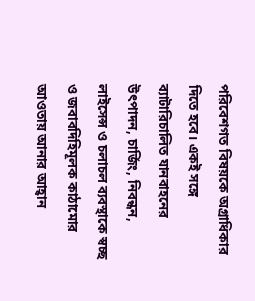পরিবেশগত বিষয়কে অগ্রাধিকার দিতে হবে। একই সঙ্গে ব্যাটারিচালিত যানবাহনের উৎপাদন, চার্জিং, নিবন্ধন, লাইসেন্স ও চলাচল ব্যবস্থাকে স্বচ্ছ ও জবাবদিহিমূলক কাঠামোর আওতায় আনার আহ্বান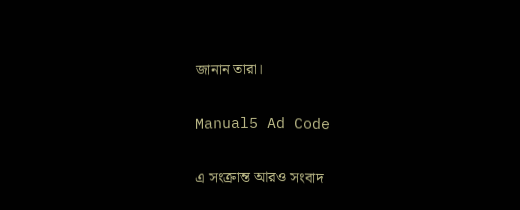জানান তারা।

Manual5 Ad Code

এ সংক্রান্ত আরও সংবাদ